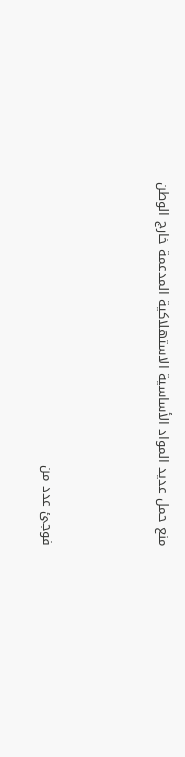منع حمل عديد المواد الأساسية الاستهلاكية المدعمة خارج الوطن



فوجئ عدد من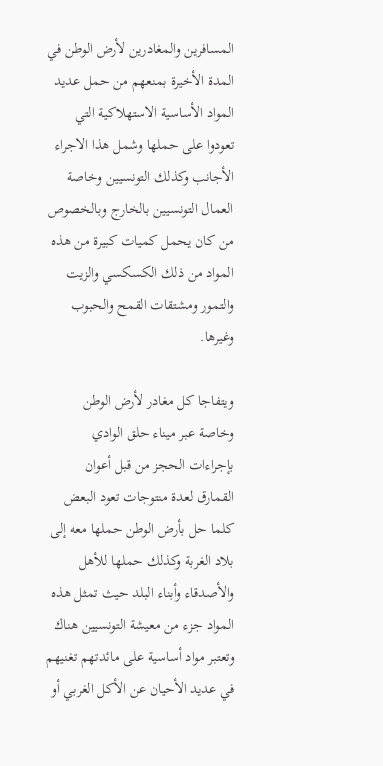المسافرين والمغادرين لأرض الوطن في المدة الأخيرة بمنعهم من حمل عديد المواد الأساسية الاستهلاكية التي تعودوا على حملها وشمل هذا الاجراء الأجانب وكذلك التونسيين وخاصة العمال التونسيين بالخارج وبالخصوص من كان يحمل كميات كبيرة من هذه المواد من ذلك الكسكسي والزيت والتمور ومشتقات القمح والحبوب وغيرها.

ويتفاجا كل مغادر لأرض الوطن وخاصة عبر ميناء حلق الوادي بإجراءات الحجز من قبل أعوان القمارق لعدة منتوجات تعود البعض كلما حل بأرض الوطن حملها معه إلى بلاد الغربة وكذلك حملها للأهل والأصدقاء وأبناء البلد حيث تمثل هذه المواد جزء من معيشة التونسيين هناك وتعتبر مواد أساسية على مائدتهم تغنيهم في عديد الأحيان عن الأكل الغربي أو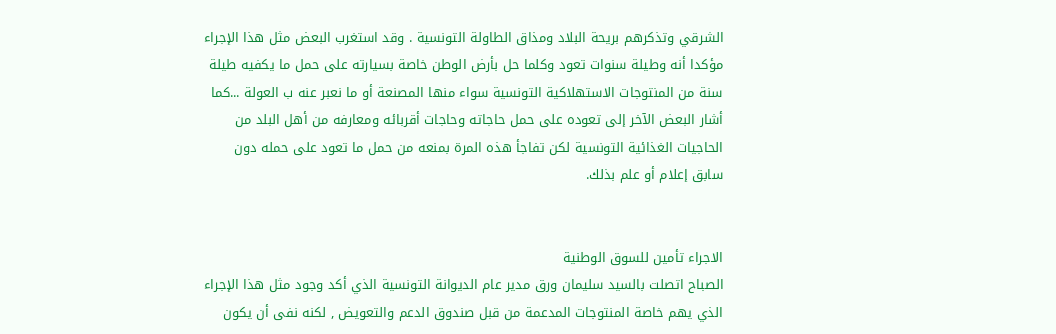الشرقي وتذكرهم بريحة البلاد ومذاق الطاولة التونسية . وقد استغرب البعض مثل هذا الإجراء مؤكدا أنه وطيلة سنوات تعود وكلما حل بأرض الوطن خاصة بسيارته على حمل ما يكفيه طيلة سنة من المنتوجات الاستهلاكية التونسية سواء منها المصنعة أو ما نعبر عنه ب العولة ...كما أشار البعض الآخر إلى تعوده على حمل حاجاته وحاجات أقربائه ومعارفه من أهل البلد من الحاجيات الغذائية التونسية لكن تفاجأ هذه المرة بمنعه من حمل ما تعود على حمله دون سابق إعلام أو علم بذلك.


الاجراء تأمين للسوق الوطنية
الصباح اتصلت بالسيد سليمان ورق مدير عام الديوانة التونسية الذي أكد وجود مثل هذا الإجراء الذي يهم خاصة المنتوجات المدعمة من قبل صندوق الدعم والتعويض , لكنه نفى أن يكون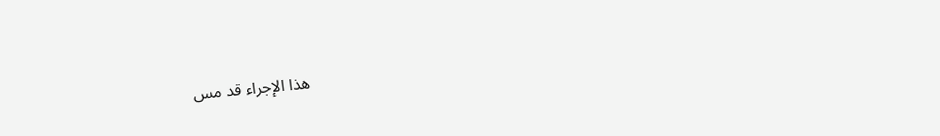هذا الإجراء قد مس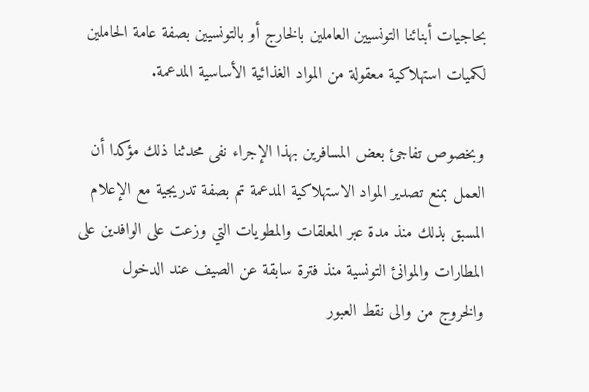بحاجيات أبنائنا التونسيين العاملين بالخارج أو بالتونسيين بصفة عامة الحاملين لكميات استهلاكية معقولة من المواد الغذائية الأساسية المدعمة.

وبخصوص تفاجئ بعض المسافرين بهذا الإجراء نفى محدثنا ذلك مؤكدا أن العمل بمنع تصدير المواد الاستهلاكية المدعمة تم بصفة تدريجية مع الإعلام المسبق بذلك منذ مدة عبر المعلقات والمطويات التي وزعت على الوافدين على المطارات والموانئ التونسية منذ فترة سابقة عن الصيف عند الدخول والخروج من والى نقط العبور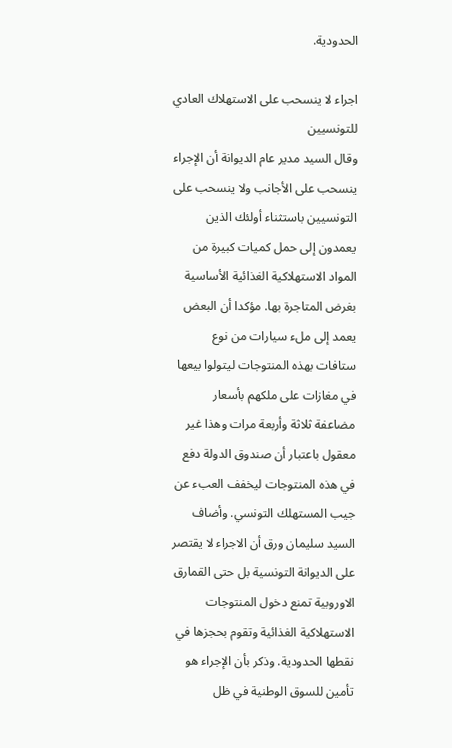الحدودية.

اجراء لا ينسحب على الاستهلاك العادي للتونسيين
وقال السيد مدير عام الديوانة أن الإجراء ينسحب على الأجانب ولا ينسحب على التونسيين باستثناء أولئك الذين يعمدون إلى حمل كميات كبيرة من المواد الاستهلاكية الغذائية الأساسية بغرض المتاجرة بها. مؤكدا أن البعض يعمد إلى ملء سيارات من نوع ستافات بهذه المنتوجات ليتولوا بيعها في مغازات على ملكهم بأسعار مضاعفة ثلاثة وأربعة مرات وهذا غير معقول باعتبار أن صندوق الدولة دفع في هذه المنتوجات ليخفف العبء عن جيب المستهلك التونسي. وأضاف السيد سليمان ورق أن الاجراء لا يقتصر على الديوانة التونسية بل حتى القمارق الاوروبية تمنع دخول المنتوجات الاستهلاكية الغذائية وتقوم بحجزها في نقطها الحدودية. وذكر بأن الإجراء هو تأمين للسوق الوطنية في ظل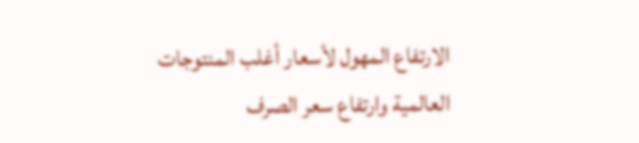الارتفاع المهول لأسعار أغلب المنتوجات العالمية وارتفاع سعر الصرف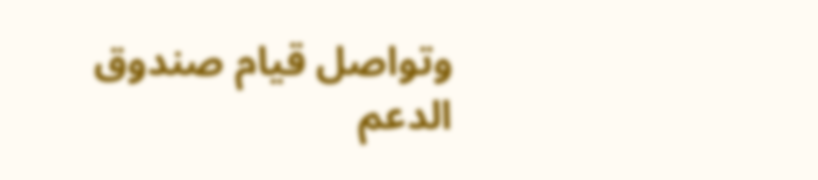وتواصل قيام صندوق الدعم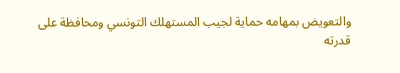والتعويض بمهامه حماية لجيب المستهلك التونسي ومحافظة على قدرته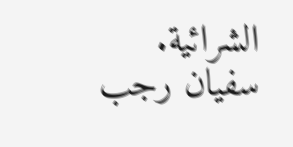الشرائية. سفيان رجب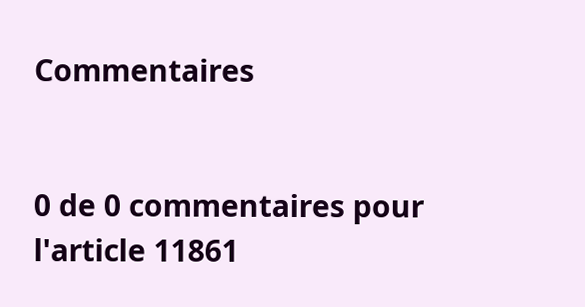Commentaires


0 de 0 commentaires pour l'article 11861